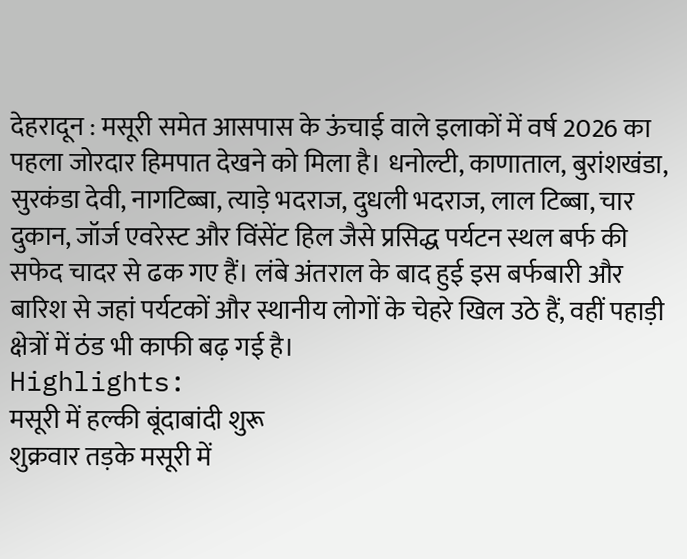देहरादून : मसूरी समेत आसपास के ऊंचाई वाले इलाकों में वर्ष 2026 का पहला जोरदार हिमपात देखने को मिला है। धनोल्टी, काणाताल, बुरांशखंडा, सुरकंडा देवी, नागटिब्बा, त्याड़े भदराज, दुधली भदराज, लाल टिब्बा, चार दुकान, जॉर्ज एवरेस्ट और विंसेंट हिल जैसे प्रसिद्ध पर्यटन स्थल बर्फ की सफेद चादर से ढक गए हैं। लंबे अंतराल के बाद हुई इस बर्फबारी और बारिश से जहां पर्यटकों और स्थानीय लोगों के चेहरे खिल उठे हैं, वहीं पहाड़ी क्षेत्रों में ठंड भी काफी बढ़ गई है।
Highlights:
मसूरी में हल्की बूंदाबांदी शुरू
शुक्रवार तड़के मसूरी में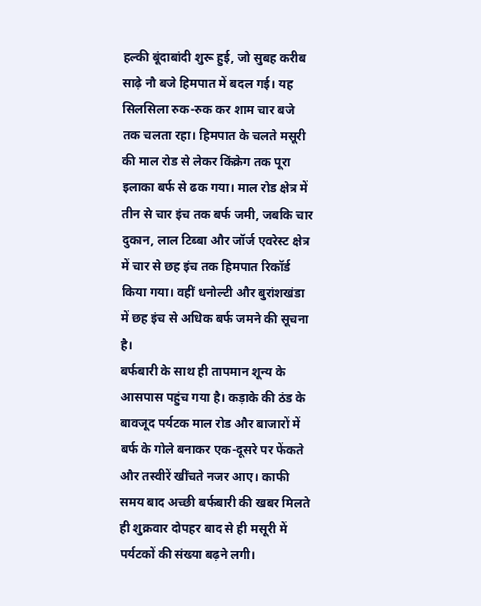हल्की बूंदाबांदी शुरू हुई, जो सुबह करीब साढ़े नौ बजे हिमपात में बदल गई। यह सिलसिला रुक-रुक कर शाम चार बजे तक चलता रहा। हिमपात के चलते मसूरी की माल रोड से लेकर किंक्रेग तक पूरा इलाका बर्फ से ढक गया। माल रोड क्षेत्र में तीन से चार इंच तक बर्फ जमी, जबकि चार दुकान, लाल टिब्बा और जॉर्ज एवरेस्ट क्षेत्र में चार से छह इंच तक हिमपात रिकॉर्ड किया गया। वहीं धनोल्टी और बुरांशखंडा में छह इंच से अधिक बर्फ जमने की सूचना है।
बर्फबारी के साथ ही तापमान शून्य के आसपास पहुंच गया है। कड़ाके की ठंड के बावजूद पर्यटक माल रोड और बाजारों में बर्फ के गोले बनाकर एक-दूसरे पर फेंकते और तस्वीरें खींचते नजर आए। काफी समय बाद अच्छी बर्फबारी की खबर मिलते ही शुक्रवार दोपहर बाद से ही मसूरी में पर्यटकों की संख्या बढ़ने लगी।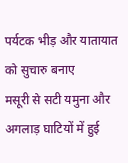पर्यटक भीड़ और यातायात को सुचारु बनाए
मसूरी से सटी यमुना और अगलाड़ घाटियों में हुई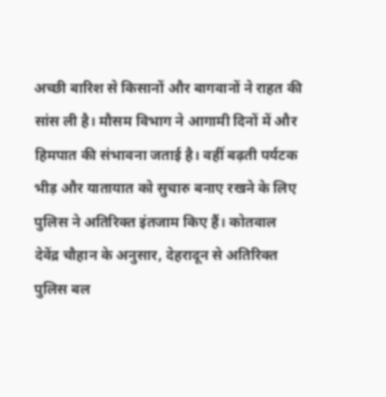अच्छी बारिश से किसानों और बागवानों ने राहत की सांस ली है। मौसम विभाग ने आगामी दिनों में और हिमपात की संभावना जताई है। वहीं बढ़ती पर्यटक भीड़ और यातायात को सुचारु बनाए रखने के लिए पुलिस ने अतिरिक्त इंतजाम किए हैं। कोतवाल देवेंद्र चौहान के अनुसार, देहरादून से अतिरिक्त पुलिस बल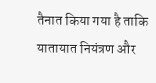तैनात किया गया है ताकि यातायात नियंत्रण और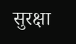सुरक्षा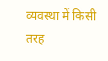व्यवस्था में किसी तरह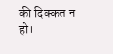की दिक्कत न हो।